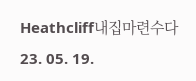Heathcliff내집마련수다23. 05. 19.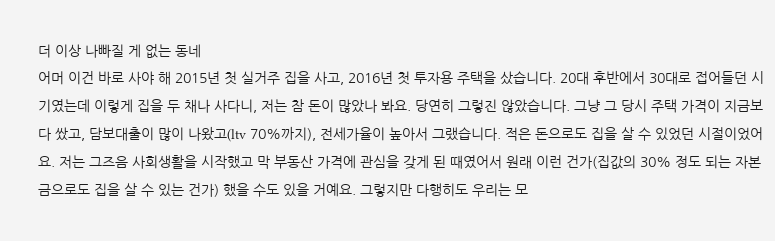더 이상 나빠질 게 없는 동네
어머 이건 바로 사야 해 2015년 첫 실거주 집을 사고, 2016년 첫 투자용 주택을 샀습니다. 20대 후반에서 30대로 접어들던 시기였는데 이렇게 집을 두 채나 사다니, 저는 참 돈이 많았나 봐요. 당연히 그렇진 않았습니다. 그냥 그 당시 주택 가격이 지금보다 쌌고, 담보대출이 많이 나왔고(ltv 70%까지), 전세가율이 높아서 그랬습니다. 적은 돈으로도 집을 살 수 있었던 시절이었어요. 저는 그즈음 사회생활을 시작했고 막 부동산 가격에 관심을 갖게 된 때였어서 원래 이런 건가(집값의 30% 정도 되는 자본금으로도 집을 살 수 있는 건가) 했을 수도 있을 거예요. 그렇지만 다행히도 우리는 모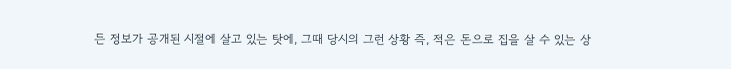든 정보가 공개된 시절에 살고 있는 탓에, 그때 당시의 그런 상황 즉, 적은 돈으로 집을 살 수 있는 상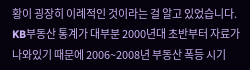황이 굉장히 이례적인 것이라는 걸 알고 있었습니다. KB부동산 통계가 대부분 2000년대 초반부터 자료가 나와있기 때문에 2006~2008년 부동산 폭등 시기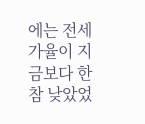에는 전세가율이 지금보다 한참 낮았었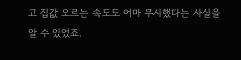고 집값 오르는 속도도 어마 무시했다는 사실을 알 수 있었죠.